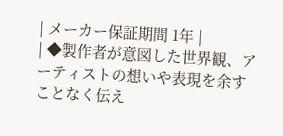| メーカー保証期間 1年 |
| ◆製作者が意図した世界観、アーティストの想いや表現を余すことなく伝え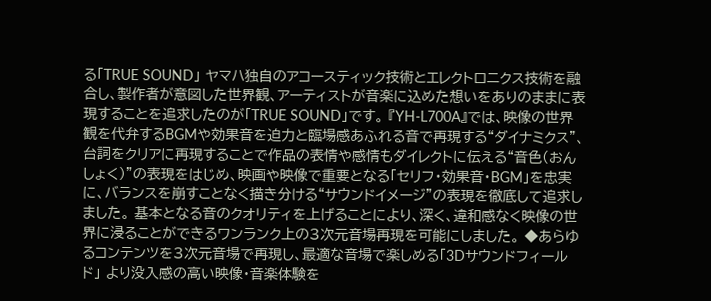る「TRUE SOUND」 ヤマハ独自のアコースティック技術とエレクトロニクス技術を融合し、製作者が意図した世界観、アーティストが音楽に込めた想いをありのままに表現することを追求したのが「TRUE SOUND」です。 『YH-L700A』では、映像の世界観を代弁するBGMや効果音を迫力と臨場感あふれる音で再現する“ダイナミクス”、台詞をクリアに再現することで作品の表情や感情もダイレクトに伝える“音色(おんしょく)”の表現をはじめ、映画や映像で重要となる「セリフ・効果音・BGM」を忠実に、バランスを崩すことなく描き分ける“サウンドイメージ”の表現を徹底して追求しました。 基本となる音のクオリティを上げることにより、深く、違和感なく映像の世界に浸ることができるワンランク上の3次元音場再現を可能にしました。 ◆あらゆるコンテンツを3次元音場で再現し、最適な音場で楽しめる「3Dサウンドフィールド」 より没入感の高い映像・音楽体験を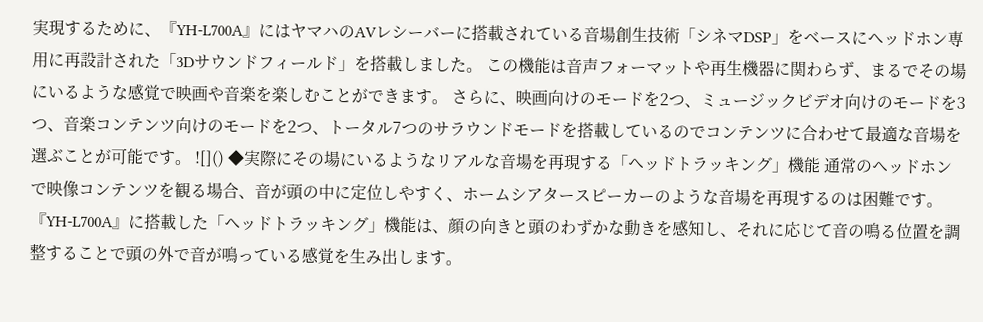実現するために、『YH-L700A』にはヤマハのAVレシーバーに搭載されている音場創生技術「シネマDSP」をベースにヘッドホン専用に再設計された「3Dサウンドフィールド」を搭載しました。 この機能は音声フォーマットや再生機器に関わらず、まるでその場にいるような感覚で映画や音楽を楽しむことができます。 さらに、映画向けのモードを2つ、ミュージックビデオ向けのモードを3つ、音楽コンテンツ向けのモードを2つ、トータル7つのサラウンドモードを搭載しているのでコンテンツに合わせて最適な音場を選ぶことが可能です。 ![]() ◆実際にその場にいるようなリアルな音場を再現する「ヘッドトラッキング」機能 通常のヘッドホンで映像コンテンツを観る場合、音が頭の中に定位しやすく、ホームシアタースピーカーのような音場を再現するのは困難です。 『YH-L700A』に搭載した「ヘッドトラッキング」機能は、顔の向きと頭のわずかな動きを感知し、それに応じて音の鳴る位置を調整することで頭の外で音が鳴っている感覚を生み出します。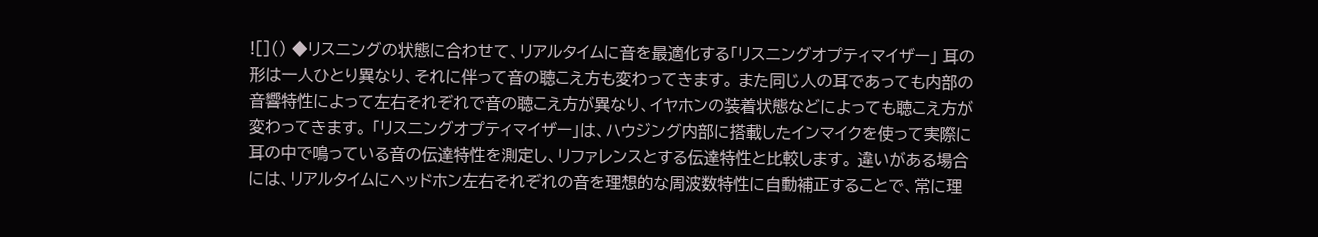![]() ◆リスニングの状態に合わせて、リアルタイムに音を最適化する「リスニングオプティマイザー」 耳の形は一人ひとり異なり、それに伴って音の聴こえ方も変わってきます。 また同じ人の耳であっても内部の音響特性によって左右それぞれで音の聴こえ方が異なり、イヤホンの装着状態などによっても聴こえ方が変わってきます。 「リスニングオプティマイザー」は、ハウジング内部に搭載したインマイクを使って実際に耳の中で鳴っている音の伝達特性を測定し、リファレンスとする伝達特性と比較します。 違いがある場合には、リアルタイムにヘッドホン左右それぞれの音を理想的な周波数特性に自動補正することで、常に理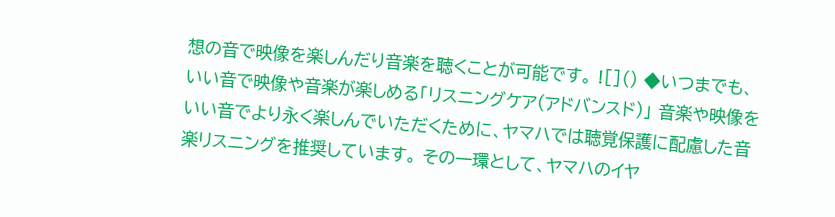想の音で映像を楽しんだり音楽を聴くことが可能です。 ![]() ◆いつまでも、いい音で映像や音楽が楽しめる「リスニングケア(アドバンスド)」 音楽や映像をいい音でより永く楽しんでいただくために、ヤマハでは聴覚保護に配慮した音楽リスニングを推奨しています。 その一環として、ヤマハのイヤ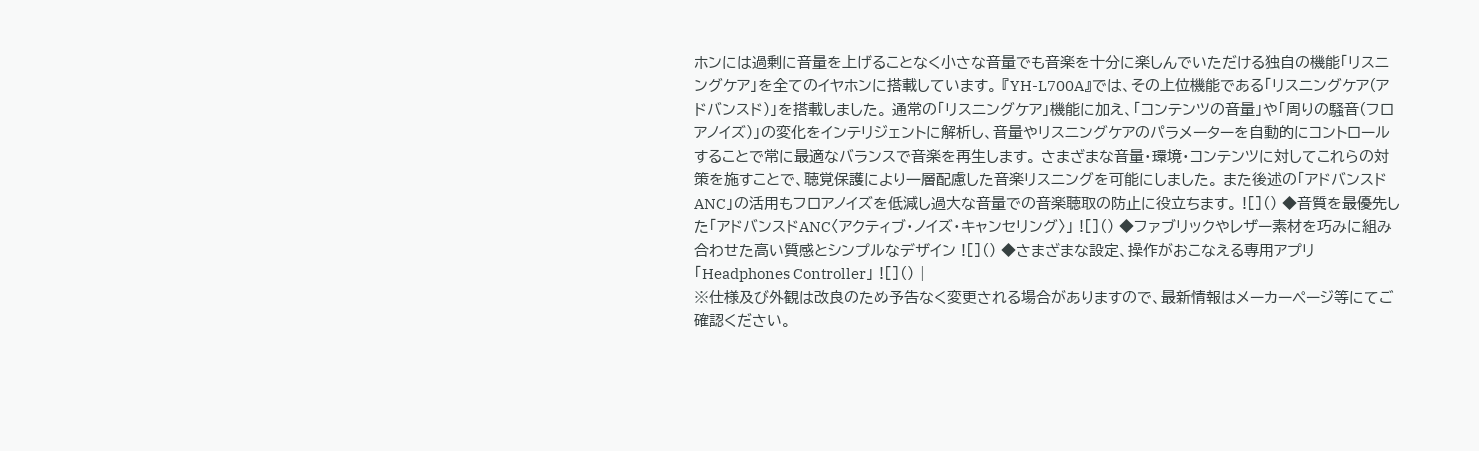ホンには過剰に音量を上げることなく小さな音量でも音楽を十分に楽しんでいただける独自の機能「リスニングケア」を全てのイヤホンに搭載しています。 『YH-L700A』では、その上位機能である「リスニングケア(アドバンスド)」を搭載しました。 通常の「リスニングケア」機能に加え、「コンテンツの音量」や「周りの騒音(フロアノイズ)」の変化をインテリジェントに解析し、音量やリスニングケアのパラメーターを自動的にコントロールすることで常に最適なバランスで音楽を再生します。 さまざまな音量・環境・コンテンツに対してこれらの対策を施すことで、聴覚保護により一層配慮した音楽リスニングを可能にしました。 また後述の「アドバンスドANC」の活用もフロアノイズを低減し過大な音量での音楽聴取の防止に役立ちます。 ![]() ◆音質を最優先した「アドバンスドANC〈アクティブ・ノイズ・キャンセリング〉」 ![]() ◆ファブリックやレザー素材を巧みに組み合わせた高い質感とシンプルなデザイン ![]() ◆さまざまな設定、操作がおこなえる専用アプリ「Headphones Controller」 ![]() |
※仕様及び外観は改良のため予告なく変更される場合がありますので、最新情報はメーカーページ等にてご確認ください。